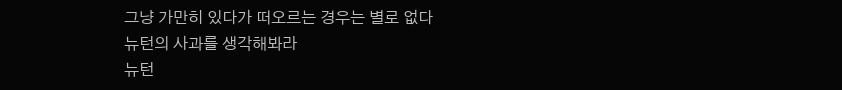그냥 가만히 있다가 떠오르는 경우는 별로 없다
뉴턴의 사과를 생각해봐라
뉴턴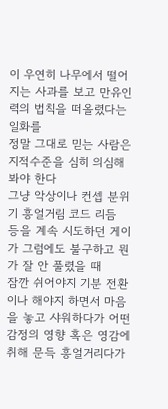이 우연히 나무에서 떨어지는 사과를 보고 만유인력의 법칙을 떠올렸다는 일화를
정말 그대로 믿는 사람은 지적수준을 심히 의심해 봐야 한다
그냥 악상이나 컨셉 분위기 흥얼거림 코드 리듬 등을 계속 시도하던 게이가 그럼에도 불구하고 뭔가 잘 안 풀렸을 때
잠깐 쉬어야지 기분 전환이나 해야지 하면서 마음을 놓고 샤워하다가 어떤 감정의 영향 혹은 영감에 취해 문득 흥얼거리다가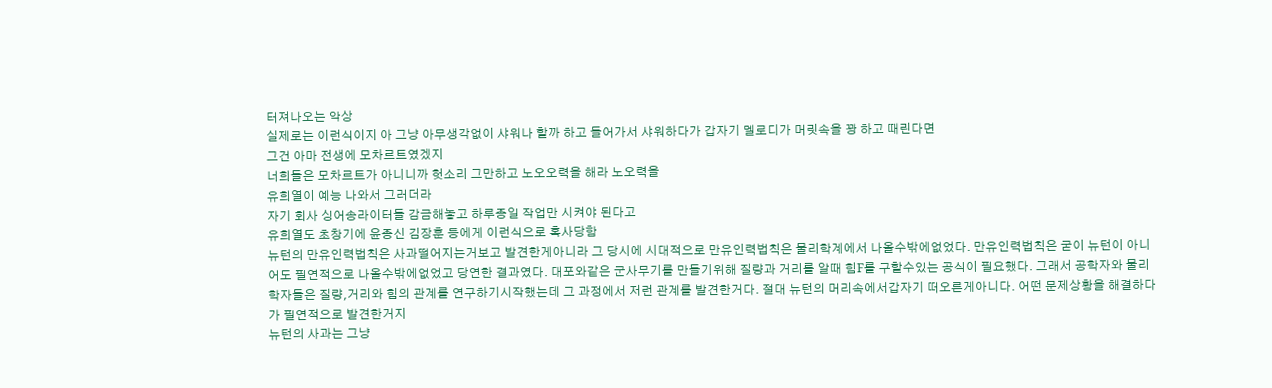터져나오는 악상
실제로는 이런식이지 아 그냥 아무생각없이 샤워나 할까 하고 들어가서 샤워하다가 갑자기 멜로디가 머릿속을 꽝 하고 때린다면
그건 아마 전생에 모차르트였겠지
너희들은 모차르트가 아니니까 헛소리 그만하고 노오오력을 해라 노오력을
유희열이 예능 나와서 그러더라
자기 회사 싱어송라이터들 감금해놓고 하루종일 작업만 시켜야 된다고
유희열도 초창기에 윤종신 김장훈 등에게 이런식으로 혹사당함
뉴턴의 만유인력법칙은 사과떨어지는거보고 발견한게아니라 그 당시에 시대적으로 만유인력법칙은 물리학계에서 나올수밖에없었다. 만유인력법칙은 굳이 뉴턴이 아니어도 필연적으로 나올수밖에없었고 당연한 결과였다. 대포와같은 군사무기를 만들기위해 질량과 거리를 알때 힘F를 구할수있는 공식이 필요했다. 그래서 공학자와 물리학자들은 질량,거리와 힘의 관계를 연구하기시작했는데 그 과정에서 저런 관계를 발견한거다. 절대 뉴턴의 머리속에서갑자기 떠오른게아니다. 어떤 문제상황을 해결하다가 필연적으로 발견한거지
뉴턴의 사과는 그냥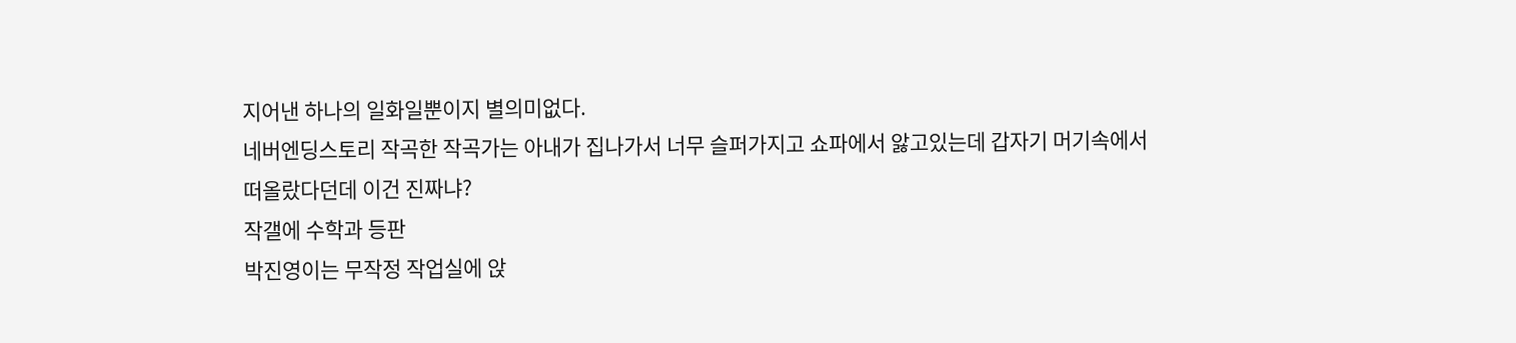지어낸 하나의 일화일뿐이지 별의미없다.
네버엔딩스토리 작곡한 작곡가는 아내가 집나가서 너무 슬퍼가지고 쇼파에서 앓고있는데 갑자기 머기속에서 떠올랐다던데 이건 진짜냐?
작갤에 수학과 등판
박진영이는 무작정 작업실에 앉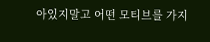아있지말고 어떤 모티브를 가지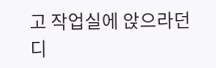고 작업실에 앉으라던디